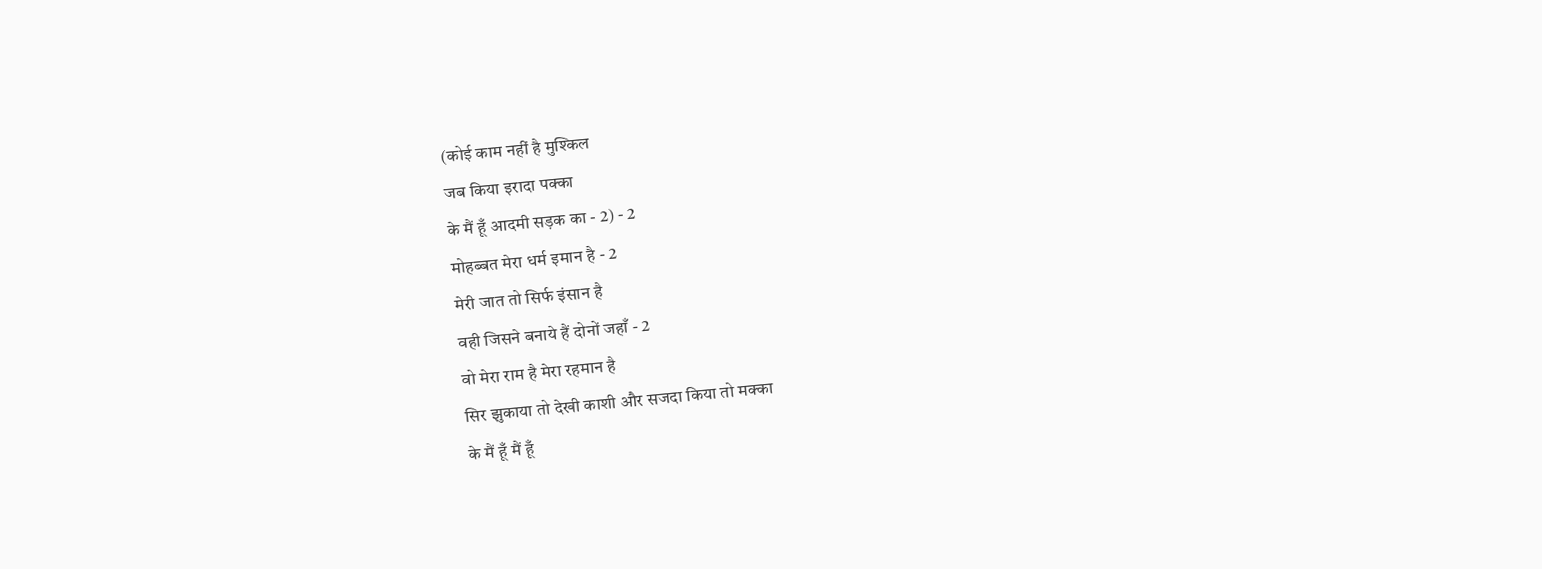(कोई काम नहीं है मुश्किल
जब किया इरादा पक्का
के मैं हूँ आदमी सड़क का - 2) - 2
मोहब्बत मेरा धर्म इमान है - 2
मेरी जात तो सिर्फ इंसान है
वही जिसने बनाये हैं दोनों जहाँ - 2
वो मेरा राम है मेरा रहमान है
सिर झुकाया तो देखी काशी और सजदा किया तो मक्का
के मैं हूँ मैं हूँ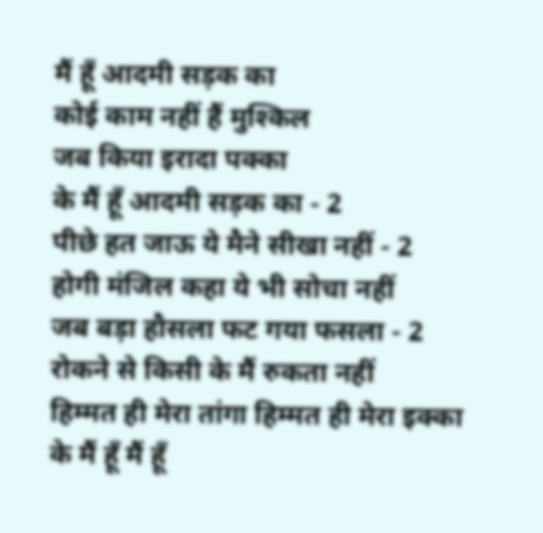मैं हूँ आदमी सड़क का
कोई काम नहीं हैं मुश्किल
जब किया इरादा पक्का
के मैं हूँ आदमी सड़क का - 2
पीछे हत जाऊ ये मैने सीखा नहीं - 2
होगी मंजिल कहा ये भी सोचा नहीं
जब बड़ा हौसला फट गया फसला - 2
रोकने से किसी के मैं रुकता नहीं
हिम्मत ही मेरा तांगा हिम्मत ही मेरा इक्का
के मैं हूँ मैं हूँ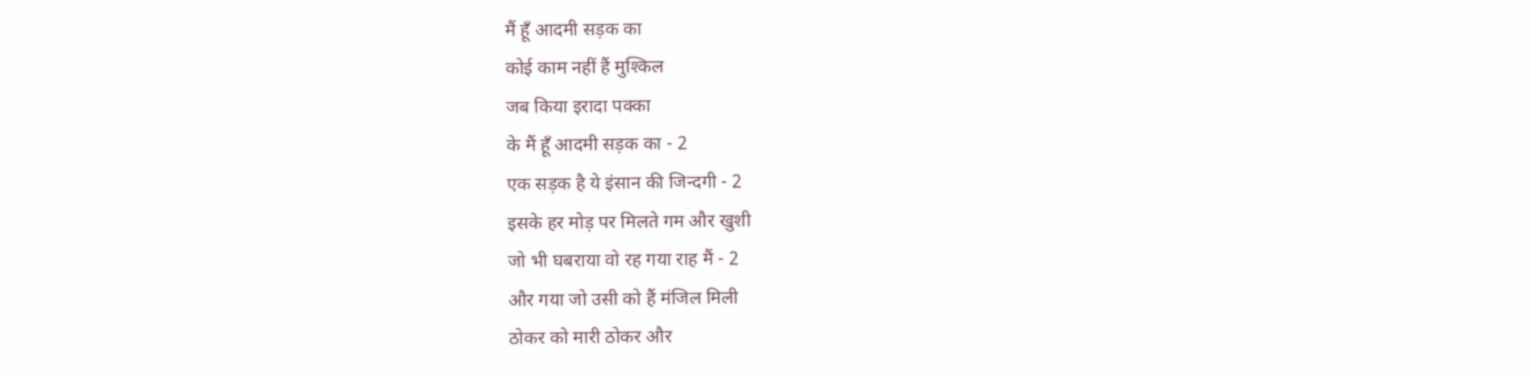मैं हूँ आदमी सड़क का
कोई काम नहीं हैं मुश्किल
जब किया इरादा पक्का
के मैं हूँ आदमी सड़क का - 2
एक सड़क है ये इंसान की जिन्दगी - 2
इसके हर मोड़ पर मिलते गम और खुशी
जो भी घबराया वो रह गया राह मैं - 2
और गया जो उसी को हैं मंजिल मिली
ठोकर को मारी ठोकर और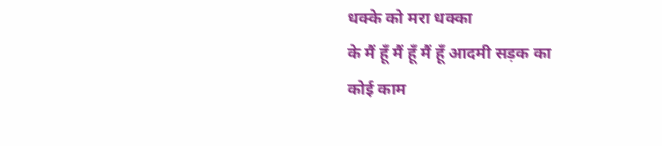धक्के को मरा धक्का
के मैं हूँ मैं हूँ मैं हूँ आदमी सड़क का
कोई काम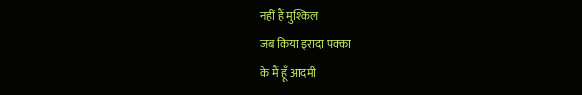नहीं हैं मुश्किल
जब किया इरादा पक्का
के मैं हूँ आदमी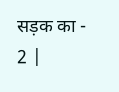सड़क का - 2 |